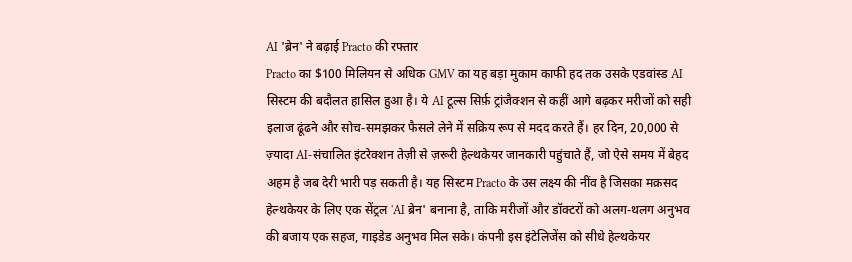AI 'ब्रेन' ने बढ़ाई Practo की रफ्तार
Practo का $100 मिलियन से अधिक GMV का यह बड़ा मुकाम काफी हद तक उसके एडवांस्ड AI सिस्टम की बदौलत हासिल हुआ है। ये AI टूल्स सिर्फ़ ट्रांजैक्शन से कहीं आगे बढ़कर मरीजों को सही इलाज ढूंढने और सोच-समझकर फैसले लेने में सक्रिय रूप से मदद करते हैं। हर दिन, 20,000 से ज़्यादा AI-संचालित इंटरेक्शन तेज़ी से ज़रूरी हेल्थकेयर जानकारी पहुंचाते हैं, जो ऐसे समय में बेहद अहम है जब देरी भारी पड़ सकती है। यह सिस्टम Practo के उस लक्ष्य की नींव है जिसका मक़सद हेल्थकेयर के लिए एक सेंट्रल 'AI ब्रेन' बनाना है, ताकि मरीजों और डॉक्टरों को अलग-थलग अनुभव की बजाय एक सहज, गाइडेड अनुभव मिल सके। कंपनी इस इंटेलिजेंस को सीधे हेल्थकेयर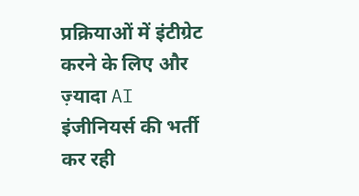प्रक्रियाओं में इंटीग्रेट करने के लिए और ज़्यादा AI इंजीनियर्स की भर्ती कर रही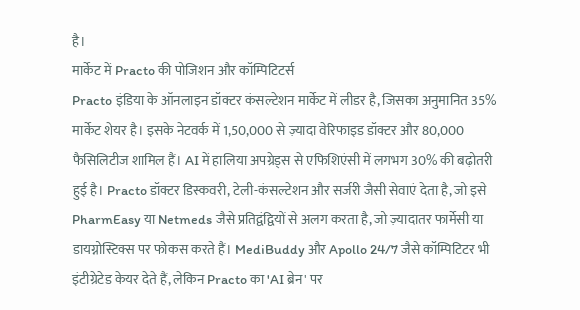है।
मार्केट में Practo की पोजिशन और कॉम्पिटिटर्स
Practo इंडिया के ऑनलाइन डॉक्टर कंसल्टेशन मार्केट में लीडर है, जिसका अनुमानित 35% मार्केट शेयर है। इसके नेटवर्क में 1,50,000 से ज़्यादा वेरिफाइड डॉक्टर और 80,000 फैसिलिटीज शामिल हैं। AI में हालिया अपग्रेड्स से एफिशिएंसी में लगभग 30% की बढ़ोतरी हुई है। Practo डॉक्टर डिस्कवरी, टेली-कंसल्टेशन और सर्जरी जैसी सेवाएं देता है, जो इसे PharmEasy या Netmeds जैसे प्रतिद्वंद्वियों से अलग करता है, जो ज़्यादातर फार्मेसी या डायग्नोस्टिक्स पर फोकस करते हैं। MediBuddy और Apollo 24/7 जैसे कॉम्पिटिटर भी इंटीग्रेटेड केयर देते हैं, लेकिन Practo का 'AI ब्रेन' पर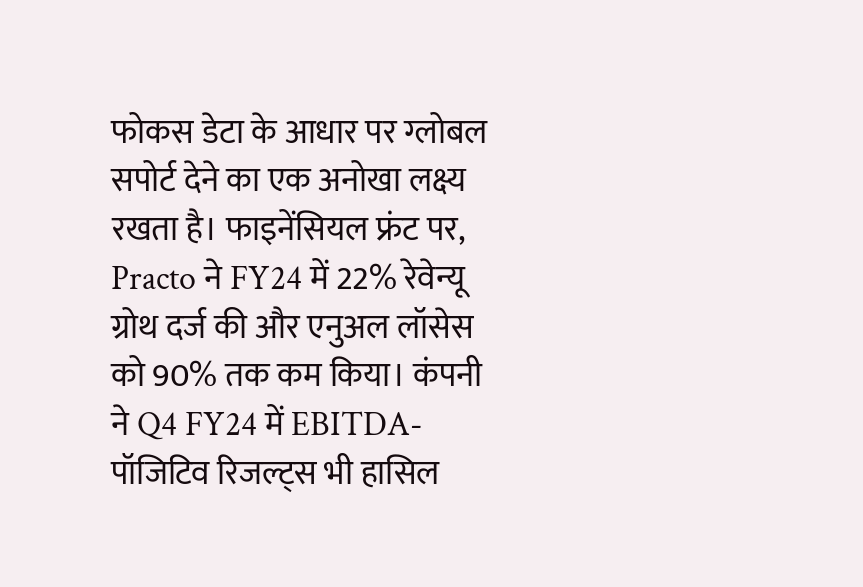फोकस डेटा के आधार पर ग्लोबल सपोर्ट देने का एक अनोखा लक्ष्य रखता है। फाइनेंसियल फ्रंट पर, Practo ने FY24 में 22% रेवेन्यू ग्रोथ दर्ज की और एनुअल लॉसेस को 90% तक कम किया। कंपनी ने Q4 FY24 में EBITDA-पॉजिटिव रिजल्ट्स भी हासिल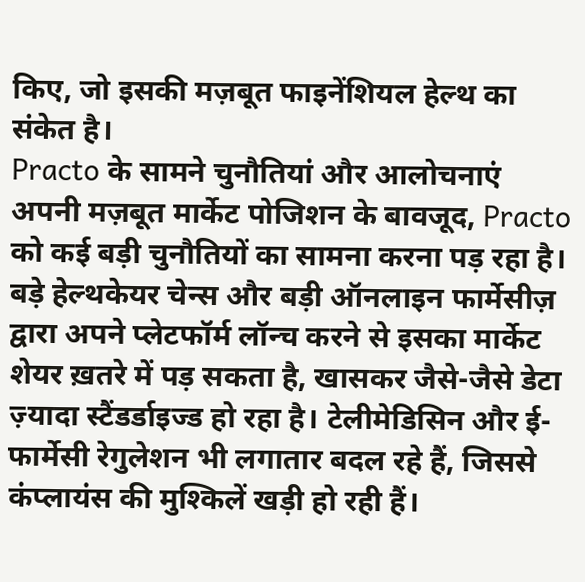किए, जो इसकी मज़बूत फाइनेंशियल हेल्थ का संकेत है।
Practo के सामने चुनौतियां और आलोचनाएं
अपनी मज़बूत मार्केट पोजिशन के बावजूद, Practo को कई बड़ी चुनौतियों का सामना करना पड़ रहा है। बड़े हेल्थकेयर चेन्स और बड़ी ऑनलाइन फार्मेसीज़ द्वारा अपने प्लेटफॉर्म लॉन्च करने से इसका मार्केट शेयर ख़तरे में पड़ सकता है, खासकर जैसे-जैसे डेटा ज़्यादा स्टैंडर्डाइज्ड हो रहा है। टेलीमेडिसिन और ई-फार्मेसी रेगुलेशन भी लगातार बदल रहे हैं, जिससे कंप्लायंस की मुश्किलें खड़ी हो रही हैं।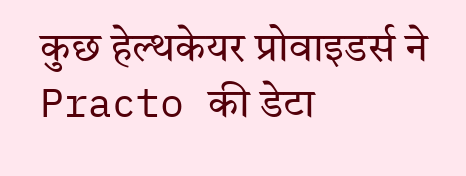कुछ हेल्थकेयर प्रोवाइडर्स ने Practo की डेटा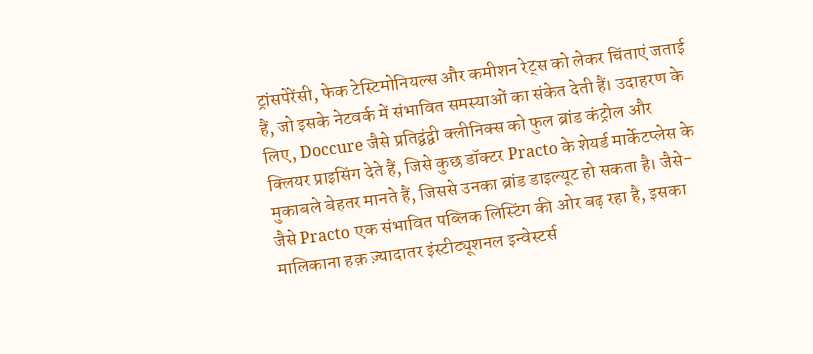ट्रांसपेरेंसी, फेक टेस्टिमोनियल्स और कमीशन रेट्स को लेकर चिंताएं जताई हैं, जो इसके नेटवर्क में संभावित समस्याओं का संकेत देती हैं। उदाहरण के लिए, Doccure जैसे प्रतिद्वंद्वी क्लीनिक्स को फुल ब्रांड कंट्रोल और क्लियर प्राइसिंग देते हैं, जिसे कुछ डॉक्टर Practo के शेयर्ड मार्केटप्लेस के मुकाबले बेहतर मानते हैं, जिससे उनका ब्रांड डाइल्यूट हो सकता है। जैसे-जैसे Practo एक संभावित पब्लिक लिस्टिंग की ओर बढ़ रहा है, इसका मालिकाना हक़ ज़्यादातर इंस्टीट्यूशनल इन्वेस्टर्स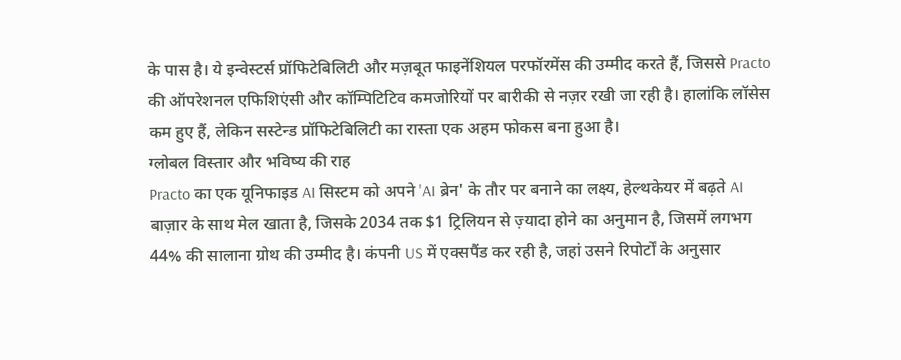के पास है। ये इन्वेस्टर्स प्रॉफिटेबिलिटी और मज़बूत फाइनेंशियल परफॉरमेंस की उम्मीद करते हैं, जिससे Practo की ऑपरेशनल एफिशिएंसी और कॉम्पिटिटिव कमजोरियों पर बारीकी से नज़र रखी जा रही है। हालांकि लॉसेस कम हुए हैं, लेकिन सस्टेन्ड प्रॉफिटेबिलिटी का रास्ता एक अहम फोकस बना हुआ है।
ग्लोबल विस्तार और भविष्य की राह
Practo का एक यूनिफाइड AI सिस्टम को अपने 'AI ब्रेन' के तौर पर बनाने का लक्ष्य, हेल्थकेयर में बढ़ते AI बाज़ार के साथ मेल खाता है, जिसके 2034 तक $1 ट्रिलियन से ज़्यादा होने का अनुमान है, जिसमें लगभग 44% की सालाना ग्रोथ की उम्मीद है। कंपनी US में एक्सपैंड कर रही है, जहां उसने रिपोर्टों के अनुसार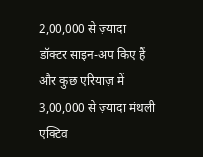2,00,000 से ज़्यादा डॉक्टर साइन-अप किए हैं और कुछ एरियाज़ में 3,00,000 से ज़्यादा मंथली एक्टिव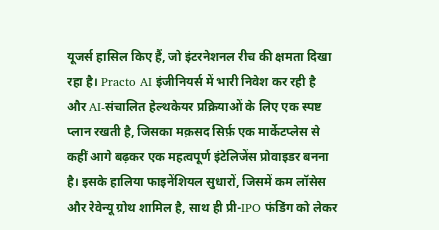यूजर्स हासिल किए हैं, जो इंटरनेशनल रीच की क्षमता दिखा रहा है। Practo AI इंजीनियर्स में भारी निवेश कर रही है और AI-संचालित हेल्थकेयर प्रक्रियाओं के लिए एक स्पष्ट प्लान रखती है, जिसका मक़सद सिर्फ़ एक मार्केटप्लेस से कहीं आगे बढ़कर एक महत्वपूर्ण इंटेलिजेंस प्रोवाइडर बनना है। इसके हालिया फाइनेंशियल सुधारों, जिसमें कम लॉसेस और रेवेन्यू ग्रोथ शामिल है, साथ ही प्री-IPO फंडिंग को लेकर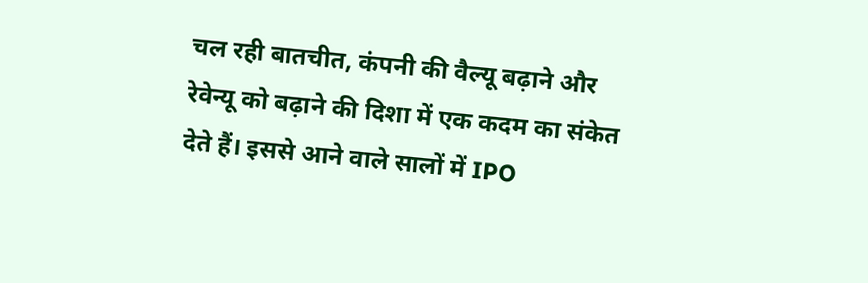चल रही बातचीत, कंपनी की वैल्यू बढ़ाने और रेवेन्यू को बढ़ाने की दिशा में एक कदम का संकेत देते हैं। इससे आने वाले सालों में IPO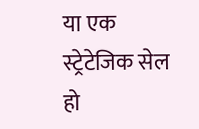या एक स्ट्रेटेजिक सेल हो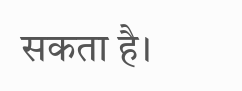सकता है।